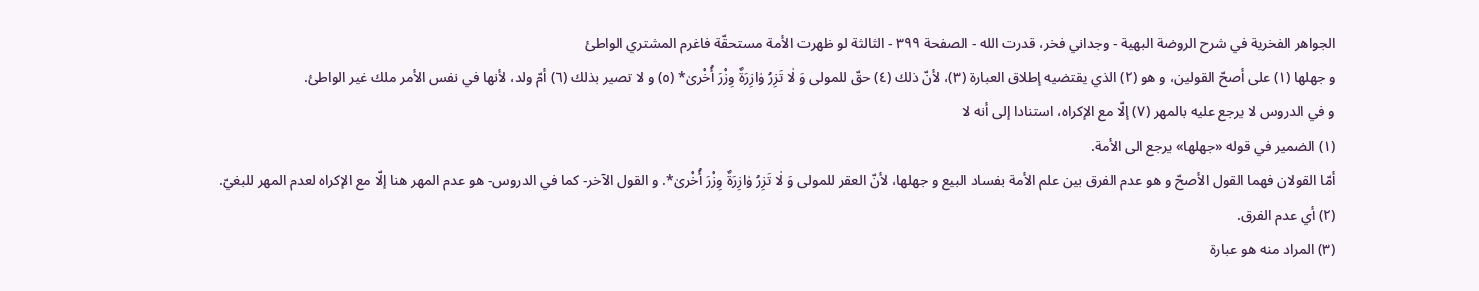الجواهر الفخرية في شرح الروضة البهية - وجداني فخر، قدرت الله - الصفحة ٣٩٩ - الثالثة لو ظهرت الأمة مستحقّة فاغرم المشتري الواطئ
و جهلها (١) على أصحّ القولين، و هو (٢) الذي يقتضيه إطلاق العبارة (٣)، لأنّ ذلك (٤) حقّ للمولى وَ لٰا تَزِرُ وٰازِرَةٌ وِزْرَ أُخْرىٰ* (٥) و لا تصير بذلك (٦) أمّ ولد، لأنها في نفس الأمر ملك غير الواطئ.
و في الدروس لا يرجع عليه بالمهر (٧) إلّا مع الإكراه، استنادا إلى أنه لا
(١) الضمير في قوله «جهلها» يرجع الى الأمة.
أمّا القولان فهما القول الأصحّ و هو عدم الفرق بين علم الأمة بفساد البيع و جهلها، لأنّ العقر للمولى وَ لٰا تَزِرُ وٰازِرَةٌ وِزْرَ أُخْرىٰ*. و القول الآخر- كما في الدروس- هو عدم المهر هنا إلّا مع الإكراه لعدم المهر للبغيّ.
(٢) أي عدم الفرق.
(٣) المراد منه هو عبارة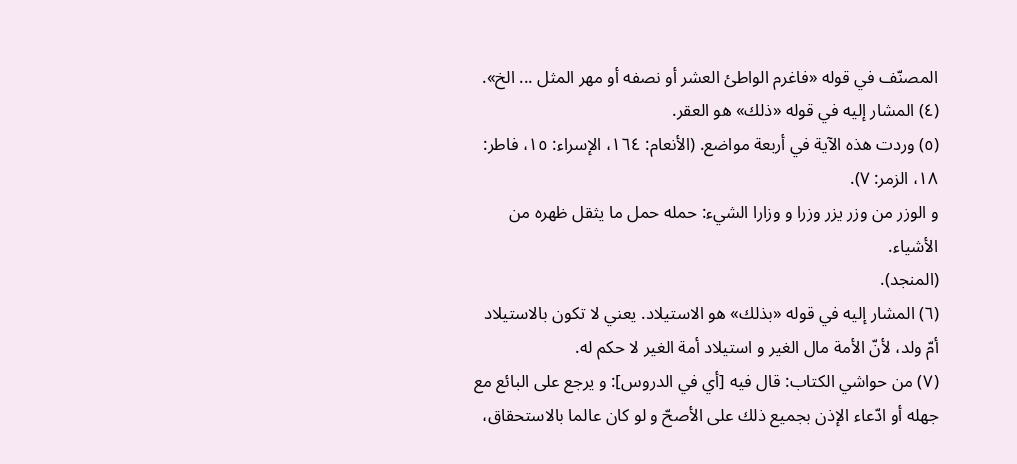المصنّف في قوله «فاغرم الواطئ العشر أو نصفه أو مهر المثل ... الخ».
(٤) المشار إليه في قوله «ذلك» هو العقر.
(٥) وردت هذه الآية في أربعة مواضع. (الأنعام: ١٦٤، الإسراء: ١٥، فاطر: ١٨، الزمر: ٧).
و الوزر من وزر يزر وزرا و وزارا الشيء: حمله حمل ما يثقل ظهره من الأشياء.
(المنجد).
(٦) المشار إليه في قوله «بذلك» هو الاستيلاد. يعني لا تكون بالاستيلاد أمّ ولد، لأنّ الأمة مال الغير و استيلاد أمة الغير لا حكم له.
(٧) من حواشي الكتاب: قال فيه [أي في الدروس]: و يرجع على البائع مع جهله أو ادّعاء الإذن بجميع ذلك على الأصحّ و لو كان عالما بالاستحقاق،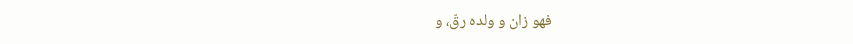فهو زان و ولده رقّ، و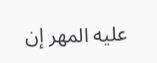عليه المهر إن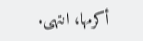أكرمها، انتهى.